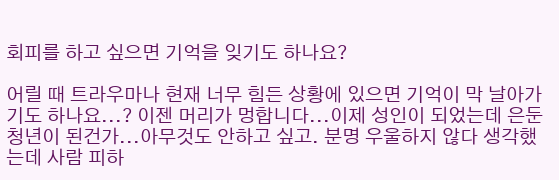회피를 하고 싶으면 기억을 잊기도 하나요?

어릴 때 트라우마나 현재 너무 힘든 상황에 있으면 기억이 막 날아가기도 하나요...? 이젠 머리가 멍합니다...이제 성인이 되었는데 은둔청년이 된건가...아무것도 안하고 싶고. 분명 우울하지 않다 생각했는데 사람 피하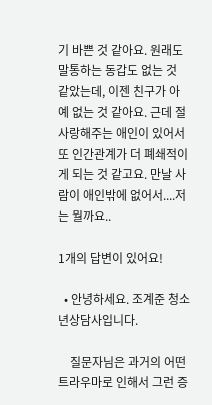기 바쁜 것 같아요. 원래도 말통하는 동갑도 없는 것 같았는데, 이젠 친구가 아예 없는 것 같아요. 근데 절 사랑해주는 애인이 있어서 또 인간관계가 더 폐쇄적이게 되는 것 같고요. 만날 사람이 애인밖에 없어서....저는 뭘까요..

1개의 답변이 있어요!

  • 안녕하세요. 조계준 청소년상담사입니다.

    질문자님은 과거의 어떤 트라우마로 인해서 그런 증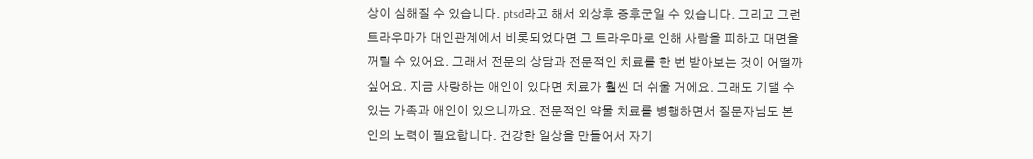상이 심해질 수 있습니다. ptsd라고 해서 외상후 증후군일 수 있습니다. 그리고 그런 트라우마가 대인관계에서 비롯되었다면 그 트라우마로 인해 사람을 피하고 대면을 꺼릴 수 있어요. 그래서 전문의 상담과 전문적인 치료를 한 번 받아보는 것이 어떨까 싶어요. 지금 사랑하는 애인이 있다면 치료가 훨씬 더 쉬울 거에요. 그래도 기댈 수 있는 가족과 애인이 있으니까요. 전문적인 약물 치료를 병행하면서 질문자님도 본인의 노력이 필요합니다. 건강한 일상을 만들어서 자기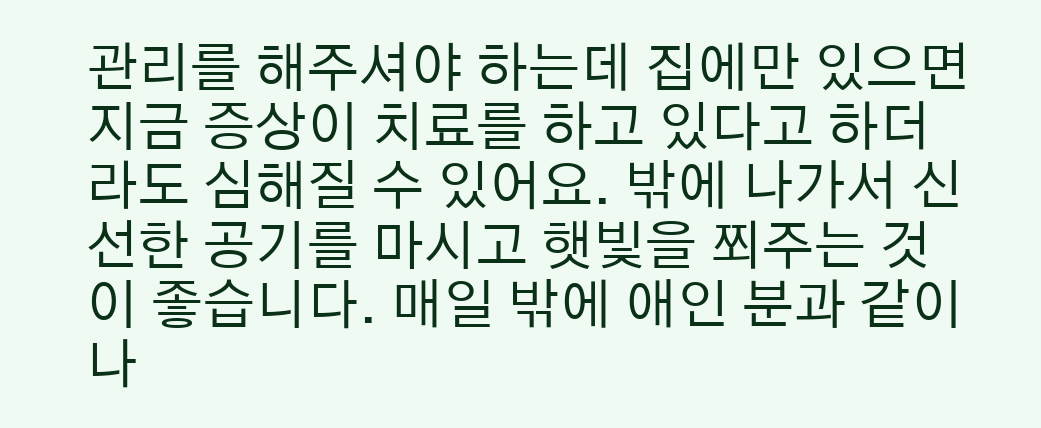관리를 해주셔야 하는데 집에만 있으면 지금 증상이 치료를 하고 있다고 하더라도 심해질 수 있어요. 밖에 나가서 신선한 공기를 마시고 햇빛을 쬐주는 것이 좋습니다. 매일 밖에 애인 분과 같이 나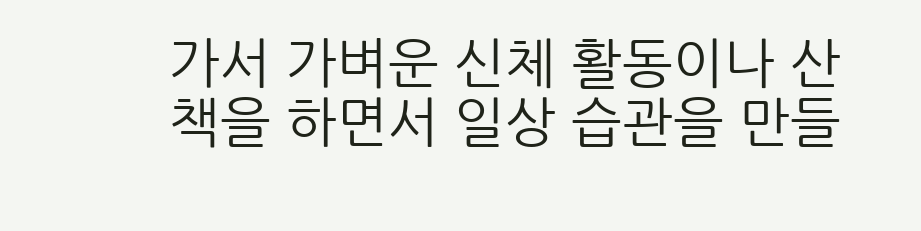가서 가벼운 신체 활동이나 산책을 하면서 일상 습관을 만들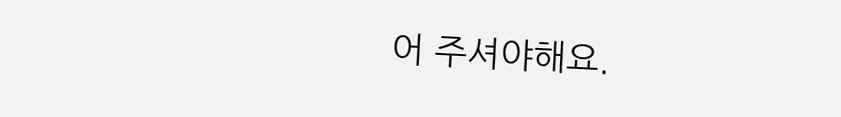어 주셔야해요.